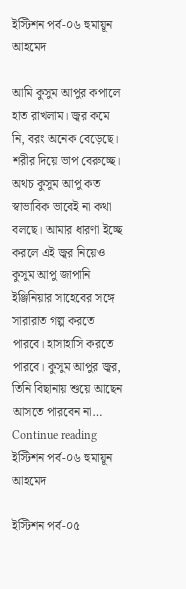ইস্টিশন পর্ব-০৬ হুমায়ূন আহমেদ

আমি কুসুম আপুর কপালে হাত রাখলাম। জ্বর কমে নি, বরং অনেক বেড়েছে। শরীর দিয়ে ভাপ বেরুচ্ছে। অথচ কুসুম আপু কত স্বাভাবিক ভাবেই না কথা বলছে। আমার ধারণা ইচ্ছে করলে এই জ্বর নিয়েও কুসুম আপু জাপানি ইঞ্জিনিয়ার সাহেবের সঙ্গে সারারাত গল্প করতে পারবে। হাসাহাসি করতে পারবে। কুসুম আপুর জ্বর, তিনি বিছানায় শুয়ে আছেন আসতে পারবেন না… Continue reading ইস্টিশন পর্ব-০৬ হুমায়ূন আহমেদ

ইস্টিশন পর্ব-০৫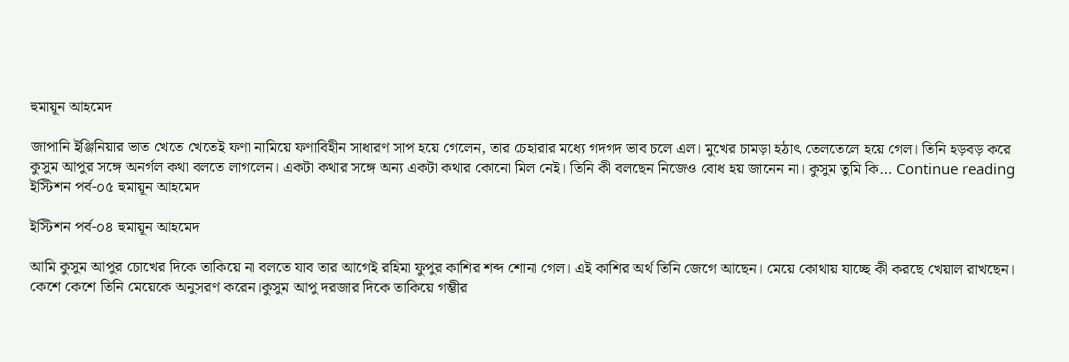হুমায়ূন আহমেদ

জাপানি ইঞ্জিনিয়ার ভাত খেতে খেতেই ফণা নামিয়ে ফণাবিহীন সাধারণ সাপ হয়ে গেলেন, তার চেহারার মধ্যে গদগদ ভাব চলে এল। মুখের চামড়া হঠাৎ তেলতেলে হয়ে গেল। তিনি হড়বড় করে কুসুম আপুর সঙ্গে অনর্গল কথা বলতে লাগলেন। একটা কথার সঙ্গে অন্য একটা কথার কোনো মিল নেই। তিনি কী বলছেন নিজেও বোধ হয় জানেন না। কুসুম তুমি কি… Continue reading ইস্টিশন পর্ব-০৫ হুমায়ূন আহমেদ

ইস্টিশন পর্ব-০৪ হুমায়ূন আহমেদ

আমি কুসুম আপুর চোখের দিকে তাকিয়ে না বলতে যাব তার আগেই রহিমা ফুপুর কাশির শব্দ শোনা গেল। এই কাশির অর্থ তিনি জেগে আছেন। মেয়ে কোথায় যাচ্ছে কী করছে খেয়াল রাখছেন। কেশে কেশে তিনি মেয়েকে অনুসরণ করেন।কুসুম আপু দরজার দিকে তাকিয়ে গম্ভীর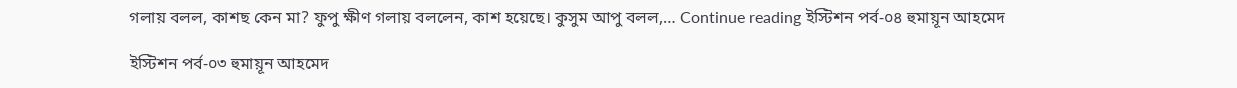গলায় বলল, কাশছ কেন মা? ফুপু ক্ষীণ গলায় বললেন, কাশ হয়েছে। কুসুম আপু বলল,… Continue reading ইস্টিশন পর্ব-০৪ হুমায়ূন আহমেদ

ইস্টিশন পর্ব-০৩ হুমায়ূন আহমেদ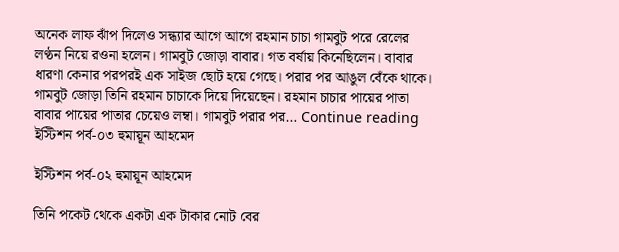অনেক লাফ ঝাঁপ দিলেও সন্ধ্যার আগে আগে রহমান চাচা গামবুট পরে রেলের লণ্ঠন নিয়ে রওনা হলেন। গামবুট জোড়া বাবার। গত বর্ষায় কিনেছিলেন। বাবার ধারণা কেনার পরপরই এক সাইজ ছোট হয়ে গেছে। পরার পর আঙুল বেঁকে থাকে। গামবুট জোড়া তিনি রহমান চাচাকে দিয়ে দিয়েছেন। রহমান চাচার পায়ের পাতা বাবার পায়ের পাতার চেয়েও লম্বা। গামবুট পরার পর… Continue reading ইস্টিশন পর্ব-০৩ হুমায়ূন আহমেদ

ইস্টিশন পর্ব-০২ হুমায়ূন আহমেদ

তিনি পকেট থেকে একটা এক টাকার নোট বের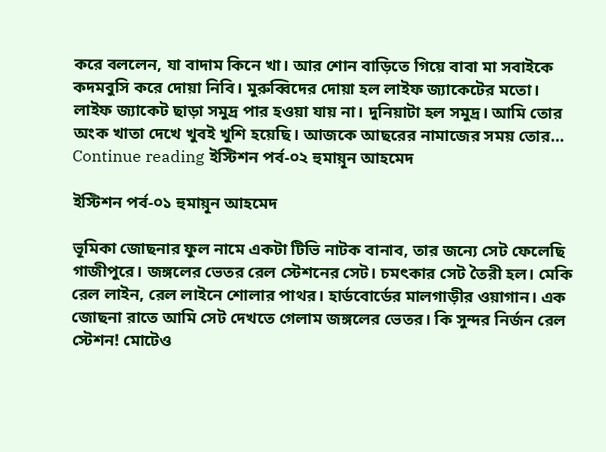করে বললেন, যা বাদাম কিনে খা। আর শোন বাড়িতে গিয়ে বাবা মা সবাইকে কদমবুসি করে দোয়া নিবি। মুরুব্বিদের দোয়া হল লাইফ জ্যাকেটের মতো। লাইফ জ্যাকেট ছাড়া সমুদ্র পার হওয়া যায় না। দুনিয়াটা হল সমুদ্র। আমি তোর অংক খাতা দেখে খুবই খুশি হয়েছি। আজকে আছরের নামাজের সময় তোর… Continue reading ইস্টিশন পর্ব-০২ হুমায়ূন আহমেদ

ইস্টিশন পর্ব-০১ হুমায়ূন আহমেদ

ভূমিকা জোছনার ফুল নামে একটা টিভি নাটক বানাব, তার জন্যে সেট ফেলেছি গাজীপুরে। জঙ্গলের ভেতর রেল স্টেশনের সেট। চমৎকার সেট তৈরী হল। মেকি রেল লাইন, রেল লাইনে শোলার পাথর। হার্ডবোর্ডের মালগাড়ীর ওয়াগান। এক জোছনা রাতে আমি সেট দেখতে গেলাম জঙ্গলের ভেতর। কি সুন্দর নির্জন রেল স্টেশন! মোটেও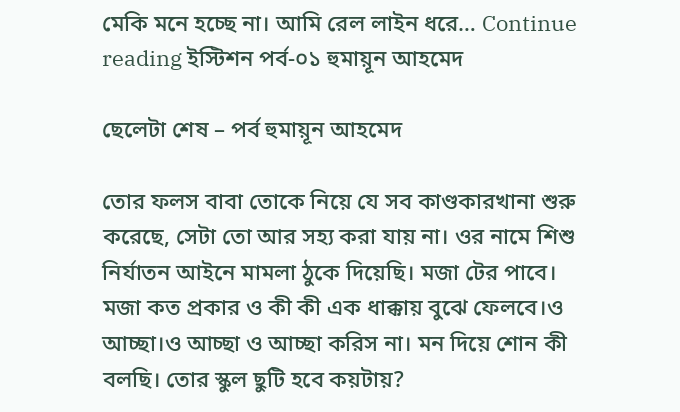মেকি মনে হচ্ছে না। আমি রেল লাইন ধরে… Continue reading ইস্টিশন পর্ব-০১ হুমায়ূন আহমেদ

ছেলেটা শেষ – পর্ব হুমায়ূন আহমেদ

তোর ফলস বাবা তোকে নিয়ে যে সব কাণ্ডকারখানা শুরু করেছে, সেটা তো আর সহ্য করা যায় না। ওর নামে শিশু নির্যাতন আইনে মামলা ঠুকে দিয়েছি। মজা টের পাবে। মজা কত প্রকার ও কী কী এক ধাক্কায় বুঝে ফেলবে।ও আচ্ছা।ও আচ্ছা ও আচ্ছা করিস না। মন দিয়ে শোন কী বলছি। তোর স্কুল ছুটি হবে কয়টায়?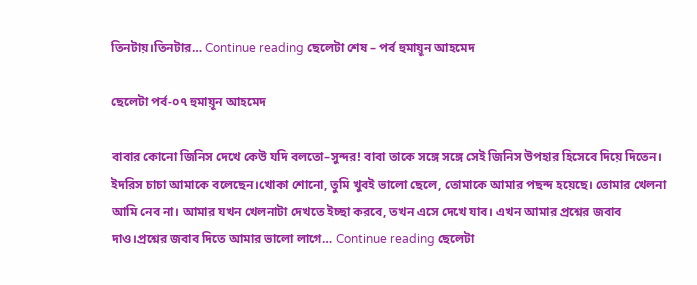তিনটায়।তিনটার… Continue reading ছেলেটা শেষ – পর্ব হুমায়ূন আহমেদ

ছেলেটা পর্ব-০৭ হুমায়ূন আহমেদ

বাবার কোনো জিনিস দেখে কেউ যদি বলতো–সুন্দর! বাবা তাকে সঙ্গে সঙ্গে সেই জিনিস উপহার হিসেবে দিয়ে দিতেন। ইদরিস চাচা আমাকে বলেছেন।খোকা শোনো, তুমি খুবই ভালো ছেলে, তোমাকে আমার পছন্দ হয়েছে। তোমার খেলনা আমি নেব না। আমার যখন খেলনাটা দেখতে ইচ্ছা করবে, তখন এসে দেখে যাব। এখন আমার প্রশ্নের জবাব দাও।প্রশ্নের জবাব দিতে আমার ভালো লাগে… Continue reading ছেলেটা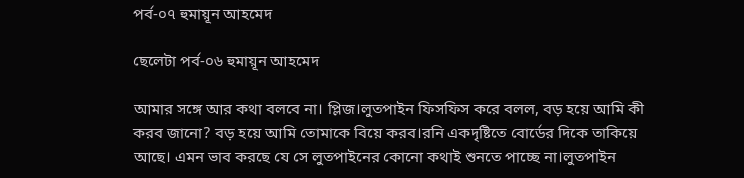পর্ব-০৭ হুমায়ূন আহমেদ

ছেলেটা পর্ব-০৬ হুমায়ূন আহমেদ

আমার সঙ্গে আর কথা বলবে না। প্লিজ।লুতপাইন ফিসফিস করে বলল, বড় হয়ে আমি কী করব জানো? বড় হয়ে আমি তোমাকে বিয়ে করব।রনি একদৃষ্টিতে বোর্ডের দিকে তাকিয়ে আছে। এমন ভাব করছে যে সে লুতপাইনের কোনো কথাই শুনতে পাচ্ছে না।লুতপাইন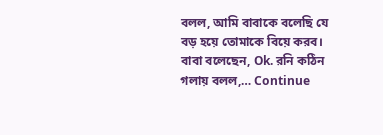বলল, আমি বাবাকে বলেছি যে বড় হয়ে তোমাকে বিয়ে করব। বাবা বলেছেন, Ok. রনি কঠিন গলায় বলল,… Continue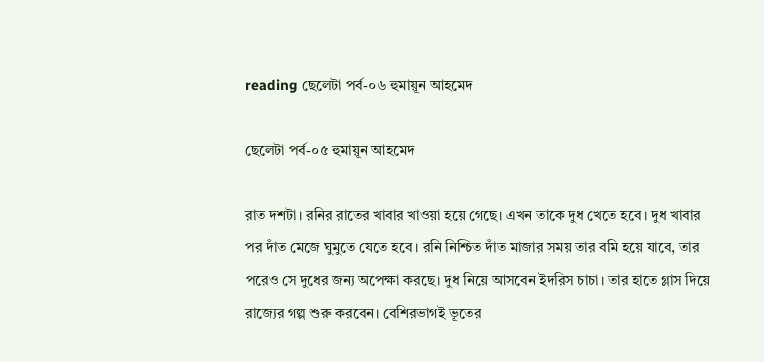reading ছেলেটা পর্ব-০৬ হুমায়ূন আহমেদ

ছেলেটা পর্ব-০৫ হুমায়ূন আহমেদ

রাত দশটা। রনির রাতের খাবার খাওয়া হয়ে গেছে। এখন তাকে দুধ খেতে হবে। দুধ খাবার পর দাঁত মেজে ঘুমুতে যেতে হবে। রনি নিশ্চিত দাঁত মাজার সময় তার বমি হয়ে যাবে, তার পরেও সে দুধের জন্য অপেক্ষা করছে। দুধ নিয়ে আসবেন ইদরিস চাচা। তার হাতে গ্লাস দিয়ে রাজ্যের গল্প শুরু করবেন। বেশিরভাগই ভূতের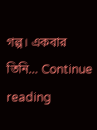গল্প। একবার তিনি… Continue reading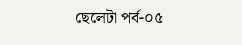ছেলেটা পর্ব-০৫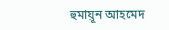হুমায়ূন আহমেদ